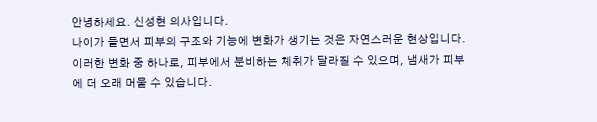안녕하세요. 신성현 의사입니다.
나이가 들면서 피부의 구조와 기능에 변화가 생기는 것은 자연스러운 현상입니다. 이러한 변화 중 하나로, 피부에서 분비하는 체취가 달라질 수 있으며, 냄새가 피부에 더 오래 머물 수 있습니다.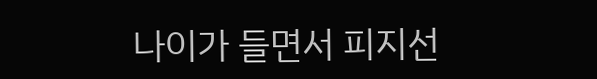나이가 들면서 피지선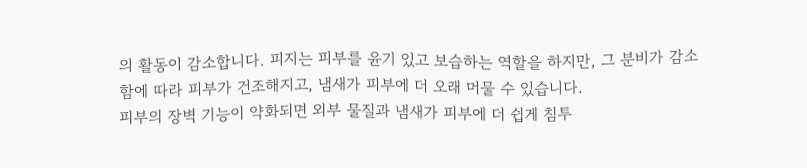의 활동이 감소합니다. 피지는 피부를 윤기 있고 보습하는 역할을 하지만, 그 분비가 감소함에 따라 피부가 건조해지고, 냄새가 피부에 더 오래 머물 수 있습니다.
피부의 장벽 기능이 약화되면 외부 물질과 냄새가 피부에 더 쉽게 침투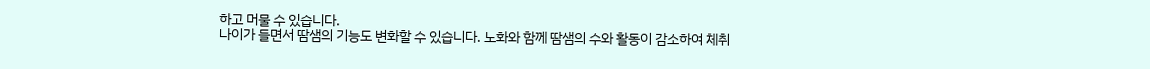하고 머물 수 있습니다.
나이가 들면서 땀샘의 기능도 변화할 수 있습니다. 노화와 함께 땀샘의 수와 활동이 감소하여 체취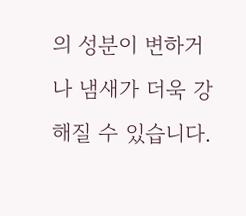의 성분이 변하거나 냄새가 더욱 강해질 수 있습니다.